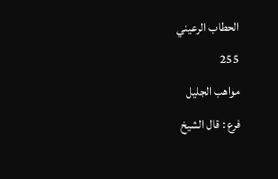الحطاب الرعيني
255
مواهب الجليل
فرع : قال الشيخ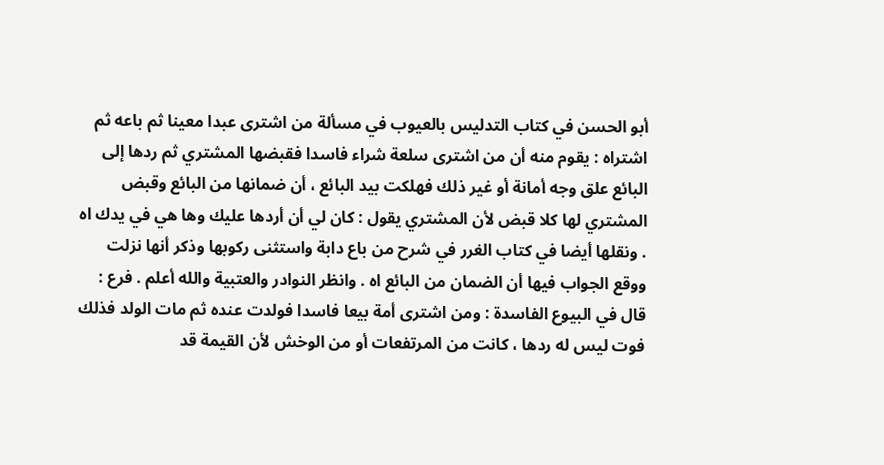أبو الحسن في كتاب التدليس بالعيوب في مسألة من اشترى عبدا معينا ثم باعه ثم اشتراه : يقوم منه أن من اشترى سلعة شراء فاسدا فقبضها المشتري ثم ردها إلى البائع علق وجه أمانة أو غير ذلك فهلكت بيد البائع ، أن ضمانها من البائع وقبض المشتري لها كلا قبض لأن المشتري يقول : كان لي أن أردها عليك وها هي في يدك اه . ونقلها أيضا في كتاب الغرر في شرح من باع دابة واستثنى ركوبها وذكر أنها نزلت ووقع الجواب فيها أن الضمان من البائع اه . وانظر النوادر والعتبية والله أعلم . فرع : قال في البيوع الفاسدة : ومن اشترى أمة بيعا فاسدا فولدت عنده ثم مات الولد فذلك فوت ليس له ردها ، كانت من المرتفعات أو من الوخش لأن القيمة قد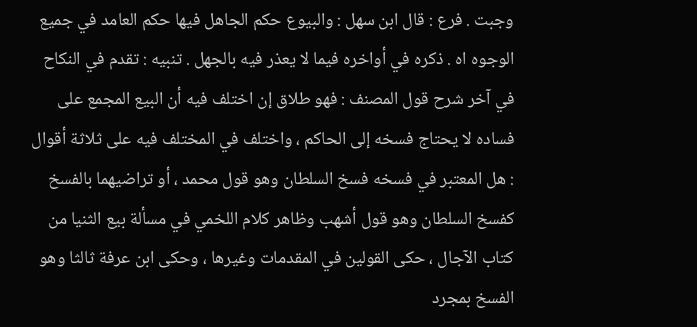وجبت . فرع : قال ابن سهل : والبيوع حكم الجاهل فيها حكم العامد في جميع الوجوه اه . ذكره في أواخره فيما لا يعذر فيه بالجهل . تنبيه : تقدم في النكاح في آخر شرح قول المصنف : فهو طلاق إن اختلف فيه أن البيع المجمع على فساده لا يحتاج فسخه إلى الحاكم ، واختلف في المختلف فيه على ثلاثة أقوال : هل المعتبر في فسخه فسخ السلطان وهو قول محمد ، أو تراضيهما بالفسخ كفسخ السلطان وهو قول أشهب وظاهر كلام اللخمي في مسألة بيع الثنيا من كتاب الآجال ، حكى القولين في المقدمات وغيرها ، وحكى ابن عرفة ثالثا وهو الفسخ بمجرد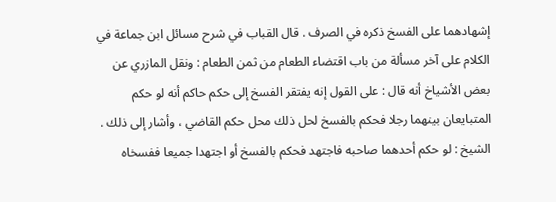إشهادهما على الفسخ ذكره في الصرف . قال القباب في شرح مسائل ابن جماعة في الكلام على آخر مسألة من باب اقتضاء الطعام من ثمن الطعام : ونقل المازري عن بعض الأشياخ أنه قال : على القول إنه يفتقر الفسخ إلى حكم حاكم أنه لو حكم المتبايعان بينهما رجلا فحكم بالفسخ لحل ذلك محل حكم القاضي ، وأشار إلى ذلك . الشيخ : لو حكم أحدهما صاحبه فاجتهد فحكم بالفسخ أو اجتهدا جميعا ففسخاه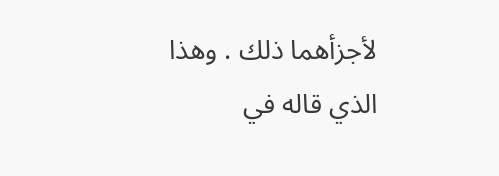لأجزأهما ذلك . وهذا الذي قاله في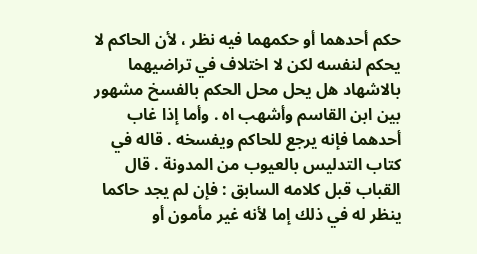حكم أحدهما أو حكمهما فيه نظر ، لأن الحاكم لا يحكم لنفسه لكن لا اختلاف في تراضيهما بالاشهاد هل يحل محل الحكم بالفسخ مشهور بين ابن القاسم وأشهب اه . وأما إذا غاب أحدهما فإنه يرجع للحاكم ويفسخه . قاله في كتاب التدليس بالعيوب من المدونة . قال القباب قبل كلامه السابق : فإن لم يجد حاكما ينظر له في ذلك إما لأنه غير مأمون أو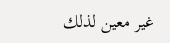غير معين لذلك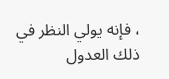، فإنه يولي النظر في ذلك العدول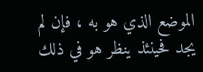الموضع الذي هو به ، فإن لم يجد فحينئذ ينظر هو في ذلك